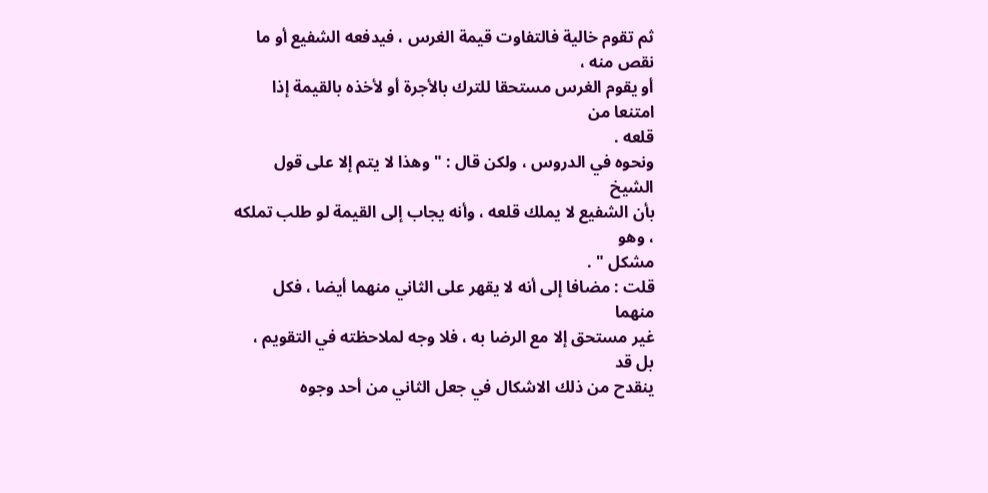ثم تقوم خالية فالتفاوت قيمة الغرس ، فيدفعه الشفيع أو ما نقص منه ،
أو يقوم الغرس مستحقا للترك بالأجرة أو لأخذه بالقيمة إذا امتنعا من
قلعه .
ونحوه في الدروس ، ولكن قال : " وهذا لا يتم إلا على قول الشيخ
بأن الشفيع لا يملك قلعه ، وأنه يجاب إلى القيمة لو طلب تملكه ، وهو
مشكل " .
قلت : مضافا إلى أنه لا يقهر على الثاني منهما أيضا ، فكل منهما
غير مستحق إلا مع الرضا به ، فلا وجه لملاحظته في التقويم ، بل قد
ينقدح من ذلك الاشكال في جعل الثاني من أحد وجوه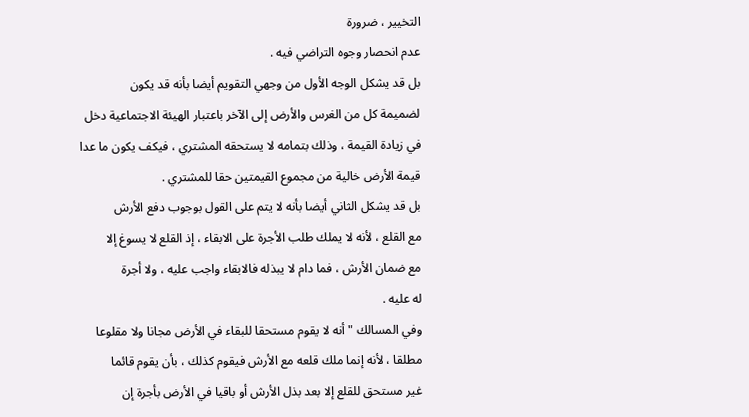التخيير ، ضرورة
عدم انحصار وجوه التراضي فيه .
بل قد يشكل الوجه الأول من وجهي التقويم أيضا بأنه قد يكون
لضميمة كل من الغرس والأرض إلى الآخر باعتبار الهيئة الاجتماعية دخل
في زيادة القيمة ، وذلك بتمامه لا يستحقه المشتري ، فيكف يكون ما عدا
قيمة الأرض خالية من مجموع القيمتين حقا للمشتري .
بل قد يشكل الثاني أيضا بأنه لا يتم على القول بوجوب دفع الأرش
مع القلع ، لأنه لا يملك طلب الأجرة على الابقاء ، إذ القلع لا يسوغ إلا
مع ضمان الأرش ، فما دام لا يبذله فالابقاء واجب عليه ، ولا أجرة
له عليه .
وفي المسالك " أنه لا يقوم مستحقا للبقاء في الأرض مجانا ولا مقلوعا
مطلقا ، لأنه إنما ملك قلعه مع الأرش فيقوم كذلك ، بأن يقوم قائما
غير مستحق للقلع إلا بعد بذل الأرش أو باقيا في الأرض بأجرة إن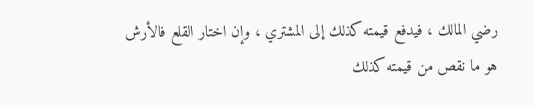رضي المالك ، فيدفع قيمته كذلك إلى المشتري ، وإن اختار القلع فالأرش
هو ما نقص من قيمته كذلك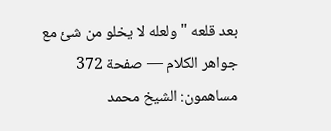بعد قلعه " ولعله لا يخلو من شئ مع
جواهر الكلام — صفحة 372
مساهمون: الشيخ محمد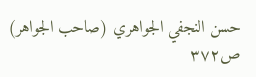حسن النجفي الجواهري (صاحب الجواهر)
ص٣٧٢